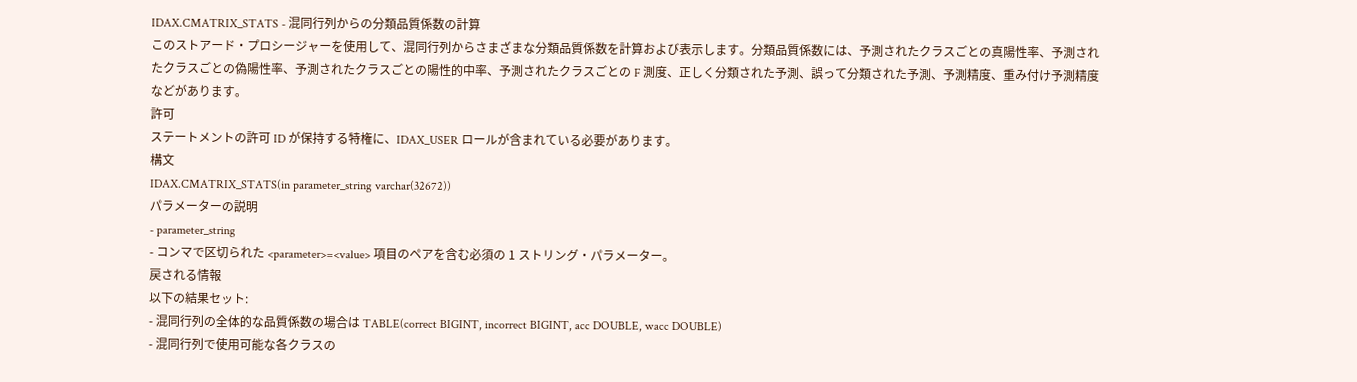IDAX.CMATRIX_STATS - 混同行列からの分類品質係数の計算
このストアード・プロシージャーを使用して、混同行列からさまざまな分類品質係数を計算および表示します。分類品質係数には、予測されたクラスごとの真陽性率、予測されたクラスごとの偽陽性率、予測されたクラスごとの陽性的中率、予測されたクラスごとの F 測度、正しく分類された予測、誤って分類された予測、予測精度、重み付け予測精度などがあります。
許可
ステートメントの許可 ID が保持する特権に、IDAX_USER ロールが含まれている必要があります。
構文
IDAX.CMATRIX_STATS(in parameter_string varchar(32672))
パラメーターの説明
- parameter_string
- コンマで区切られた <parameter>=<value> 項目のペアを含む必須の 1 ストリング・パラメーター。
戻される情報
以下の結果セット:
- 混同行列の全体的な品質係数の場合は TABLE(correct BIGINT, incorrect BIGINT, acc DOUBLE, wacc DOUBLE)
- 混同行列で使用可能な各クラスの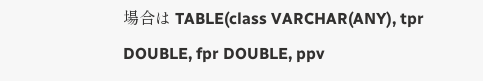場合は TABLE(class VARCHAR(ANY), tpr DOUBLE, fpr DOUBLE, ppv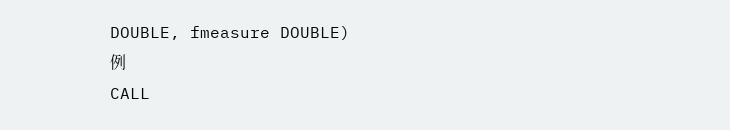DOUBLE, fmeasure DOUBLE)
例
CALL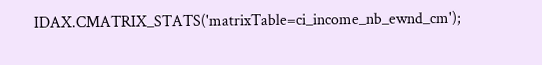IDAX.CMATRIX_STATS('matrixTable=ci_income_nb_ewnd_cm');